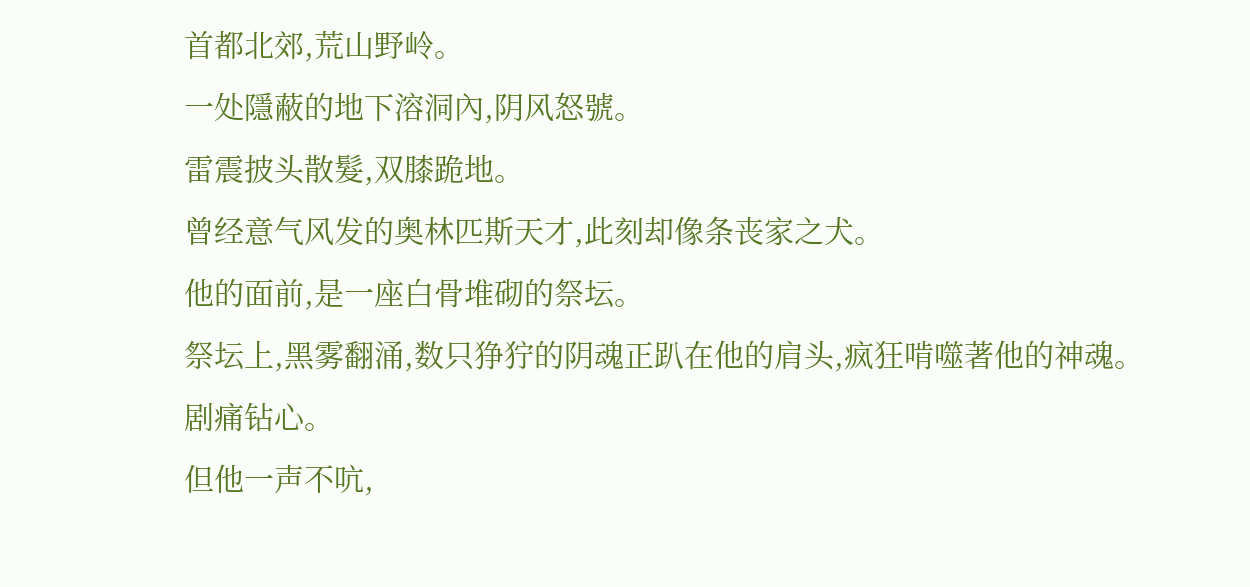首都北郊,荒山野岭。
一处隱蔽的地下溶洞內,阴风怒號。
雷震披头散髮,双膝跪地。
曾经意气风发的奥林匹斯天才,此刻却像条丧家之犬。
他的面前,是一座白骨堆砌的祭坛。
祭坛上,黑雾翻涌,数只狰狞的阴魂正趴在他的肩头,疯狂啃噬著他的神魂。
剧痛钻心。
但他一声不吭,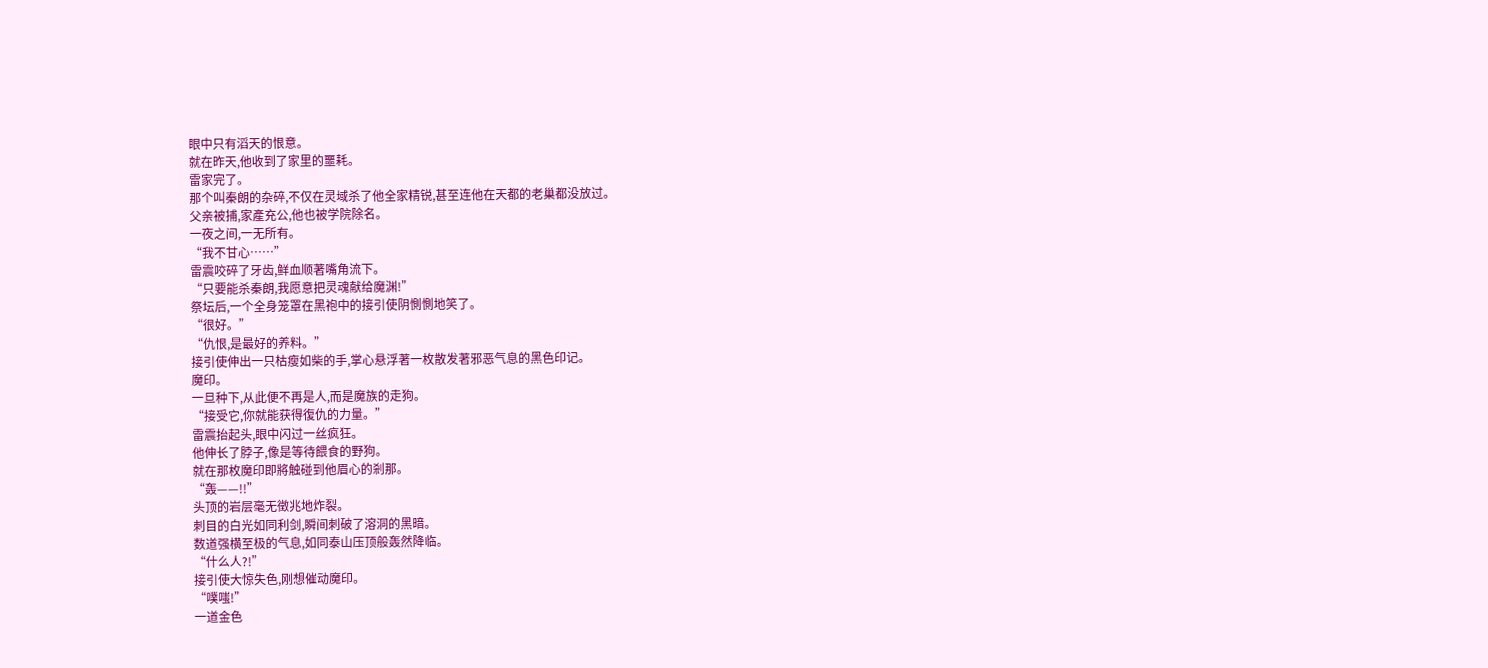眼中只有滔天的恨意。
就在昨天,他收到了家里的噩耗。
雷家完了。
那个叫秦朗的杂碎,不仅在灵域杀了他全家精锐,甚至连他在天都的老巢都没放过。
父亲被捕,家產充公,他也被学院除名。
一夜之间,一无所有。
“我不甘心……”
雷震咬碎了牙齿,鲜血顺著嘴角流下。
“只要能杀秦朗,我愿意把灵魂献给魔渊!”
祭坛后,一个全身笼罩在黑袍中的接引使阴惻惻地笑了。
“很好。”
“仇恨,是最好的养料。”
接引使伸出一只枯瘦如柴的手,掌心悬浮著一枚散发著邪恶气息的黑色印记。
魔印。
一旦种下,从此便不再是人,而是魔族的走狗。
“接受它,你就能获得復仇的力量。”
雷震抬起头,眼中闪过一丝疯狂。
他伸长了脖子,像是等待餵食的野狗。
就在那枚魔印即將触碰到他眉心的剎那。
“轰——!!”
头顶的岩层毫无徵兆地炸裂。
刺目的白光如同利剑,瞬间刺破了溶洞的黑暗。
数道强横至极的气息,如同泰山压顶般轰然降临。
“什么人?!”
接引使大惊失色,刚想催动魔印。
“噗嗤!”
一道金色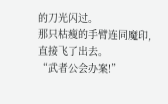的刀光闪过。
那只枯瘦的手臂连同魔印,直接飞了出去。
“武者公会办案!”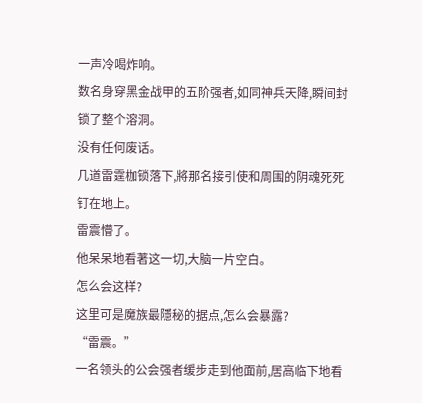一声冷喝炸响。
数名身穿黑金战甲的五阶强者,如同神兵天降,瞬间封锁了整个溶洞。
没有任何废话。
几道雷霆枷锁落下,將那名接引使和周围的阴魂死死钉在地上。
雷震懵了。
他呆呆地看著这一切,大脑一片空白。
怎么会这样?
这里可是魔族最隱秘的据点,怎么会暴露?
“雷震。”
一名领头的公会强者缓步走到他面前,居高临下地看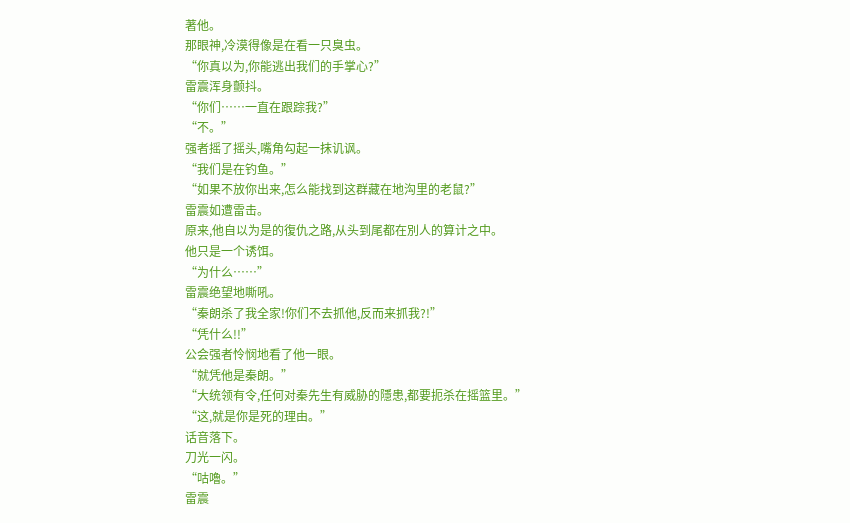著他。
那眼神,冷漠得像是在看一只臭虫。
“你真以为,你能逃出我们的手掌心?”
雷震浑身颤抖。
“你们……一直在跟踪我?”
“不。”
强者摇了摇头,嘴角勾起一抹讥讽。
“我们是在钓鱼。”
“如果不放你出来,怎么能找到这群藏在地沟里的老鼠?”
雷震如遭雷击。
原来,他自以为是的復仇之路,从头到尾都在別人的算计之中。
他只是一个诱饵。
“为什么……”
雷震绝望地嘶吼。
“秦朗杀了我全家!你们不去抓他,反而来抓我?!”
“凭什么!!”
公会强者怜悯地看了他一眼。
“就凭他是秦朗。”
“大统领有令,任何对秦先生有威胁的隱患,都要扼杀在摇篮里。”
“这,就是你是死的理由。”
话音落下。
刀光一闪。
“咕嚕。”
雷震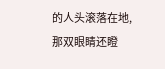的人头滚落在地,那双眼睛还瞪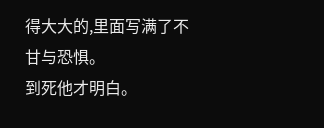得大大的,里面写满了不甘与恐惧。
到死他才明白。